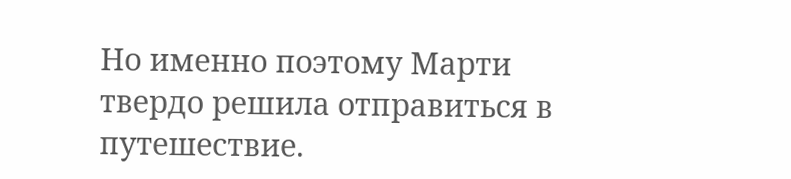Но именно поэтому Марти твердо решила отправиться в путешествие.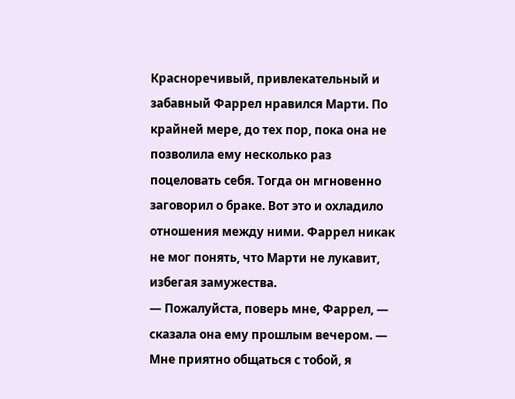Красноречивый, привлекательный и забавный Фаррел нравился Марти. По крайней мере, до тех пор, пока она не позволила ему несколько раз поцеловать себя. Тогда он мгновенно заговорил о браке. Вот это и охладило отношения между ними. Фаррел никак не мог понять, что Марти не лукавит, избегая замужества.
— Пожалуйста, поверь мне, Фаррел, — сказала она ему прошлым вечером. — Мне приятно общаться с тобой, я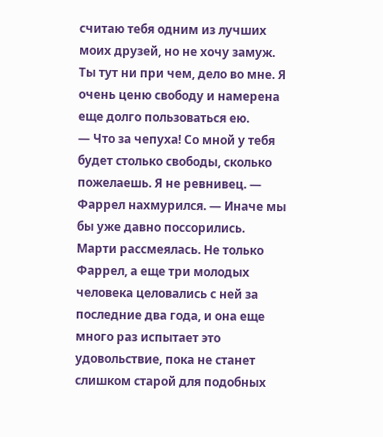считаю тебя одним из лучших моих друзей, но не хочу замуж. Ты тут ни при чем, дело во мне. Я очень ценю свободу и намерена еще долго пользоваться ею.
— Что за чепуха! Со мной у тебя будет столько свободы, сколько пожелаешь. Я не ревнивец. — Фаррел нахмурился. — Иначе мы бы уже давно поссорились.
Марти рассмеялась. Не только Фаррел, а еще три молодых человека целовались с ней за последние два года, и она еще много раз испытает это удовольствие, пока не станет слишком старой для подобных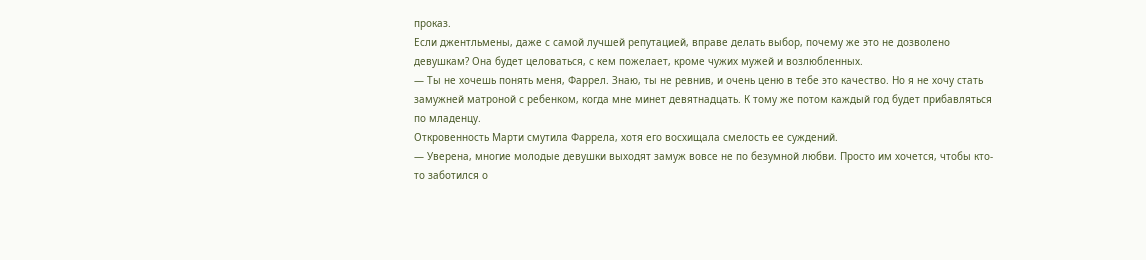проказ.
Если джентльмены, даже с самой лучшей репутацией, вправе делать выбор, почему же это не дозволено девушкам? Она будет целоваться, с кем пожелает, кроме чужих мужей и возлюбленных.
— Ты не хочешь понять меня, Фаррел. Знаю, ты не ревнив, и очень ценю в тебе это качество. Но я не хочу стать замужней матроной с ребенком, когда мне минет девятнадцать. К тому же потом каждый год будет прибавляться по младенцу.
Откровенность Марти смутила Фаррела, хотя его восхищала смелость ее суждений.
— Уверена, многие молодые девушки выходят замуж вовсе не по безумной любви. Просто им хочется, чтобы кто-то заботился о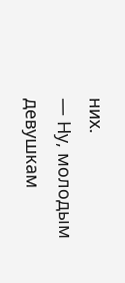них.
— Ну, молодым девушкам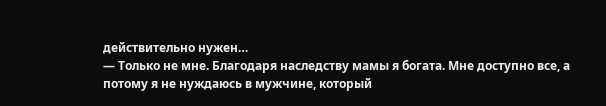действительно нужен…
— Только не мне. Благодаря наследству мамы я богата. Мне доступно все, а потому я не нуждаюсь в мужчине, который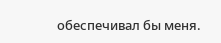обеспечивал бы меня.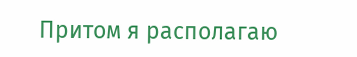Притом я располагаю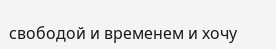свободой и временем и хочу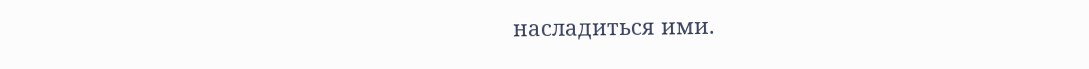насладиться ими.